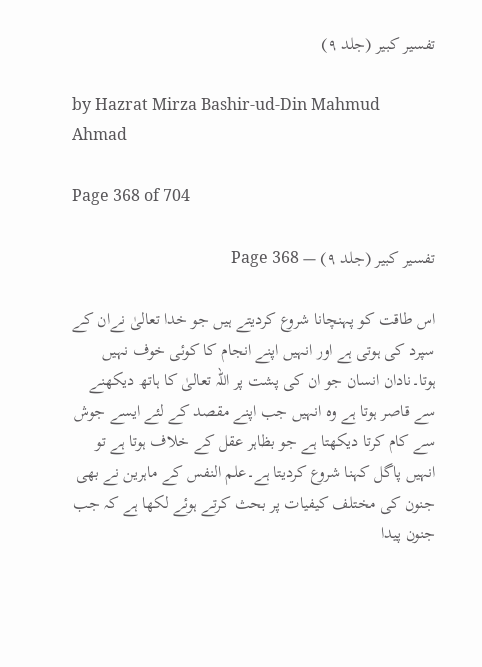تفسیر کبیر (جلد ۹)

by Hazrat Mirza Bashir-ud-Din Mahmud Ahmad

Page 368 of 704

تفسیر کبیر (جلد ۹) — Page 368

اس طاقت کو پہنچانا شروع کردیتے ہیں جو خدا تعالیٰ نےان کے سپرد کی ہوتی ہے اور انہیں اپنے انجام کا کوئی خوف نہیں ہوتا۔نادان انسان جو ان کی پشت پر اللہ تعالیٰ کا ہاتھ دیکھنے سے قاصر ہوتا ہے وہ انہیں جب اپنے مقصد کے لئے ایسے جوش سے کام کرتا دیکھتا ہے جو بظاہر عقل کے خلاف ہوتا ہے تو انہیں پاگل کہنا شروع کردیتا ہے۔علم النفس کے ماہرین نے بھی جنون کی مختلف کیفیات پر بحث کرتے ہوئے لکھا ہے کہ جب جنون پیدا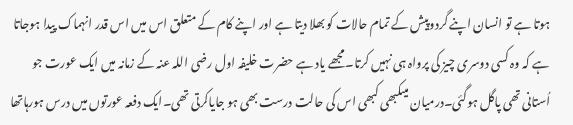ہوتا ہے تو انسان اپنے گردوپیش کے تمام حالات کو بھلا دیتا ہے اور اپنے کام کے متعلق اس میں اس قدر انہماک پیدا ہوجاتا ہے کہ وہ کسی دوسری چیز کی پرواہ ہی نہیں کرتا۔مجھے یاد ہے حضرت خلیفہ اول رضی اللہ عنہ کے زمانہ میں ایک عورت جو اُستانی تھی پاگل ہوگئی۔درمیان میںکبھی کبھی اس کی حالت درست بھی ہو جایاکرتی تھی۔ایک دفعہ عورتوں میں درس ہورہاتھا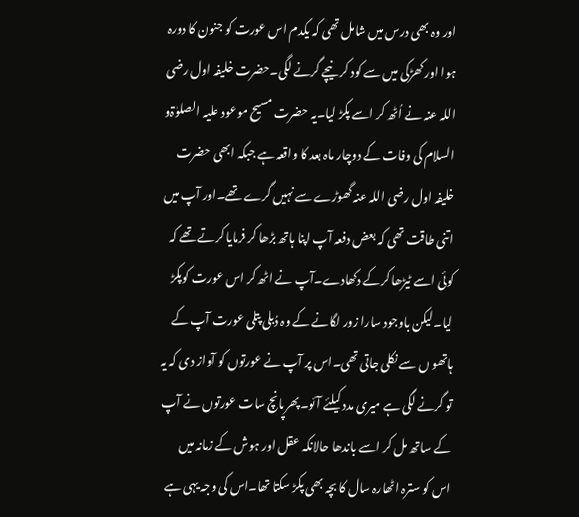اور وہ بھی درس میں شامل تھی کہ یکدم اس عورت کو جنون کا دورہ ہوا اور کھڑکی میں سے کود کر نیچے گرنے لگی۔حضرت خلیفہ اول رضی اللہ عنہ نے اُٹھ کر اسے پکڑ لیا۔یہ حضرت مسیح موعود علیہ الصلوٰۃو السلام کی وفات کے دوچار ماہ بعد کا واقعہ ہے جبکہ ابھی حضرت خلیفہ اول رضی اللہ عنہ گھوڑے سے نہیں گرے تھے۔اور آپ میں اتنی طاقت تھی کہ بعض دفعہ آپ اپنا ہاتھ بڑھا کر فرمایا کرتے تھے کہ کوئی اسے ٹیڑھا کرکے دکھادے۔آپ نے اٹھ کر اس عورت کوپکڑ لیا۔لیکن باوجود سارا زور لگانے کے وہ دُبلی پتلی عورت آپ کے ہاتھو ں سے نکلی جاتی تھی۔اس پر آپ نے عورتوں کو آواز دی کہ یہ تو گرنے لگی ہے میری مدد کیلئے آئو۔پھرپانچ سات عورتوں نے آپ کے ساتھ مل کر اسے باندھا حالانکہ عقل اور ہوش کے زمانہ میں اس کو سترہ اٹھارہ سال کا بچہ بھی پکڑ سکتا تھا۔اس کی وجہ یہی ہے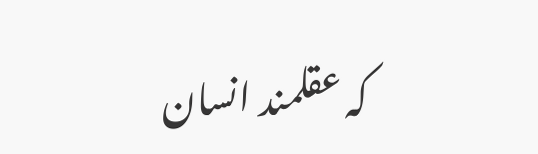کہ عقلمند انسان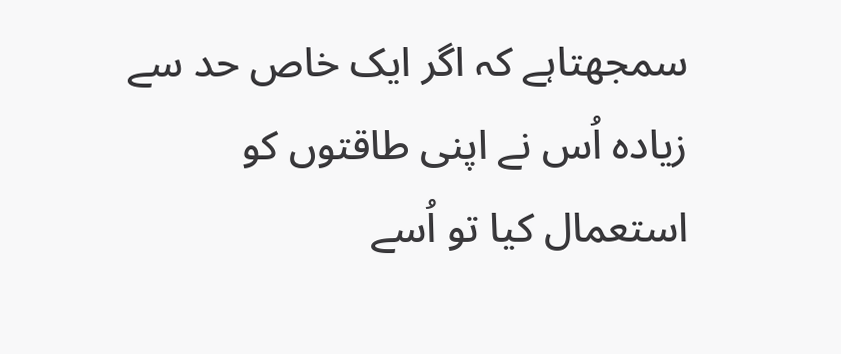سمجھتاہے کہ اگر ایک خاص حد سے زیادہ اُس نے اپنی طاقتوں کو استعمال کیا تو اُسے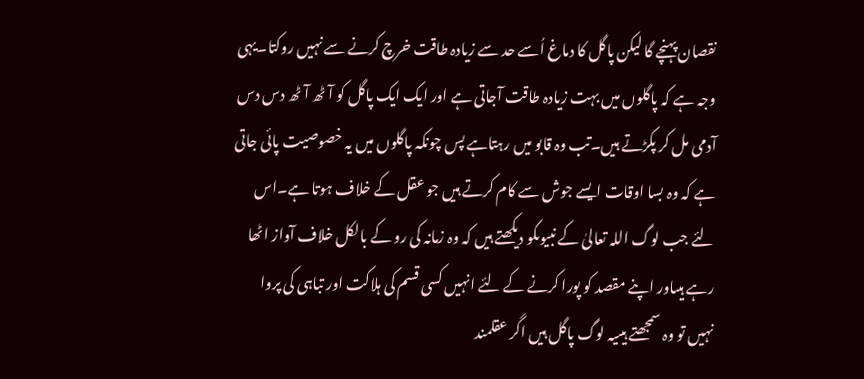نقصان پہنچے گا لیکن پاگل کا دماغ اُسے حد سے زیادہ طاقت خرچ کرنے سے نہیں روکتا۔یہی وجہ ہے کہ پاگلوں میں بہت زیادہ طاقت آجاتی ہے اور ایک ایک پاگل کو آٹھ آٹھ دس دس آدمی مل کر پکڑتے ہیں۔تب وہ قابو میں رہتاہے پس چونکہ پاگلوں میں یہ خصوصیت پائی جاتی ہے کہ وہ بسا اوقات ایسے جوش سے کام کرتے ہیں جو عقل کے خلاف ہوتا ہے۔اس لئے جب لوگ اللہ تعالیٰ کے نبیوںکو دیکھتے ہیں کہ وہ زمانہ کی رو کے بالکل خلاف آواز اٹھا رہے ہیںاور اپنے مقصد کو پورا کرنے کے لئے انہیں کسی قسم کی ہلاکت اور تباہی کی پروا نہیں تو وہ سمجھتے ہیںیہ لوگ پاگل ہیں اگر عقلمند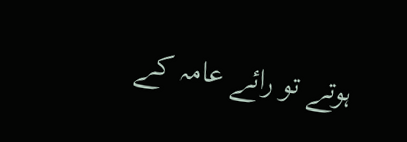ہوتے تو رائے عامہ کے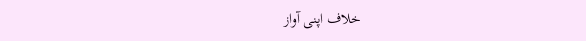خلاف اپنی آواز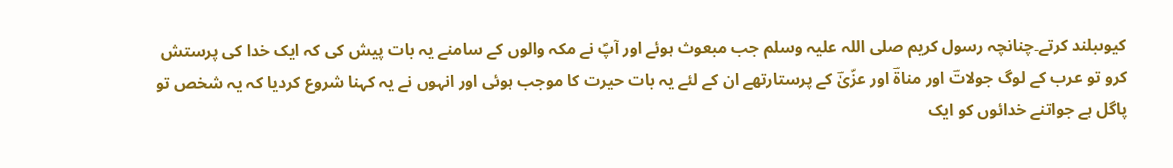کیوںبلند کرتے۔چنانچہ رسول کریم صلی اللہ علیہ وسلم جب مبعوث ہوئے اور آپؐ نے مکہ والوں کے سامنے یہ بات پیش کی کہ ایک خدا کی پرستش کرو تو عرب کے لوگ جولاتؔ اور مناۃؔ اور عزّیٰؔ کے پرستارتھے ان کے لئے یہ بات حیرت کا موجب ہوئی اور انہوں نے یہ کہنا شروع کردیا کہ یہ شخص تو پاگل ہے جواتنے خدائوں کو ایک